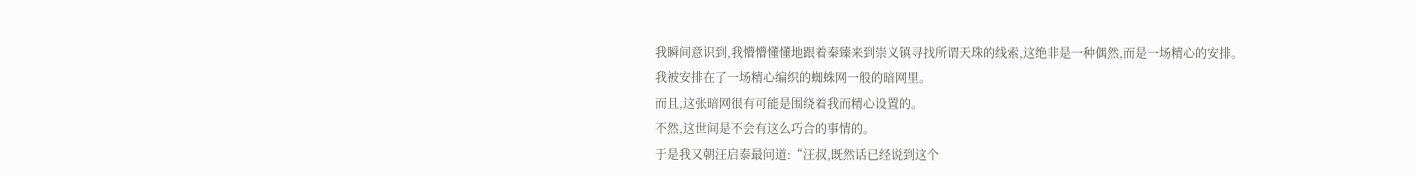我瞬间意识到,我懵懵懂懂地跟着秦臻来到崇义镇寻找所谓天珠的线索,这绝非是一种偶然,而是一场精心的安排。
我被安排在了一场精心编织的蜘蛛网一般的暗网里。
而且,这张暗网很有可能是围绕着我而精心设置的。
不然,这世间是不会有这么巧合的事情的。
于是我又朝汪启泰最问道:“汪叔,既然话已经说到这个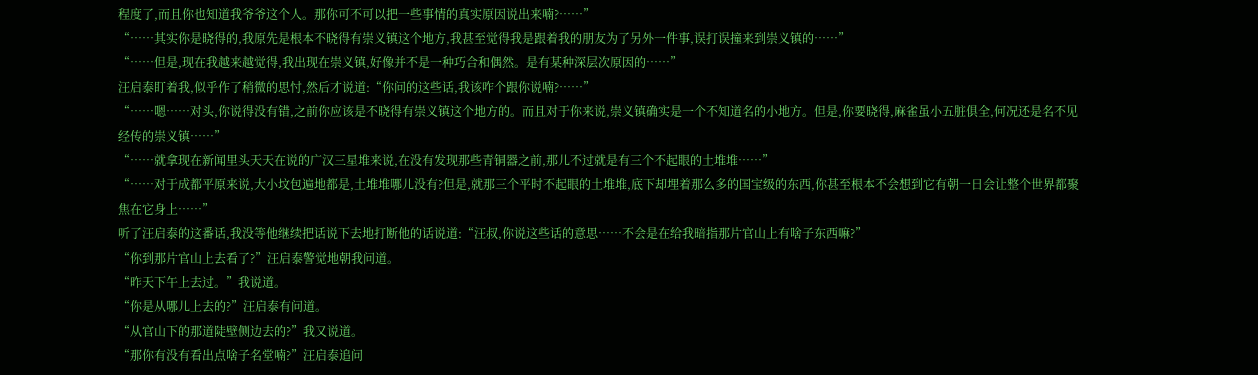程度了,而且你也知道我爷爷这个人。那你可不可以把一些事情的真实原因说出来喃?……”
“……其实你是晓得的,我原先是根本不晓得有崇义镇这个地方,我甚至觉得我是跟着我的朋友为了另外一件事,误打误撞来到崇义镇的……”
“……但是,现在我越来越觉得,我出现在崇义镇,好像并不是一种巧合和偶然。是有某种深层次原因的……”
汪启泰盯着我,似乎作了稍微的思忖,然后才说道:“你问的这些话,我该咋个跟你说喃?……”
“……嗯……对头,你说得没有错,之前你应该是不晓得有崇义镇这个地方的。而且对于你来说,崇义镇确实是一个不知道名的小地方。但是,你要晓得,麻雀虽小五脏俱全,何况还是名不见经传的崇义镇……”
“……就拿现在新闻里头天天在说的广汉三星堆来说,在没有发现那些青铜器之前,那儿不过就是有三个不起眼的土堆堆……”
“……对于成都平原来说,大小坟包遍地都是,土堆堆哪儿没有?但是,就那三个平时不起眼的土堆堆,底下却埋着那么多的国宝级的东西,你甚至根本不会想到它有朝一日会让整个世界都聚焦在它身上……”
听了汪启泰的这番话,我没等他继续把话说下去地打断他的话说道:“汪叔,你说这些话的意思……不会是在给我暗指那片官山上有啥子东西嘛?”
“你到那片官山上去看了?”汪启泰警觉地朝我问道。
“昨天下午上去过。”我说道。
“你是从哪儿上去的?”汪启泰有问道。
“从官山下的那道陡壁侧边去的?”我又说道。
“那你有没有看出点啥子名堂喃?”汪启泰追问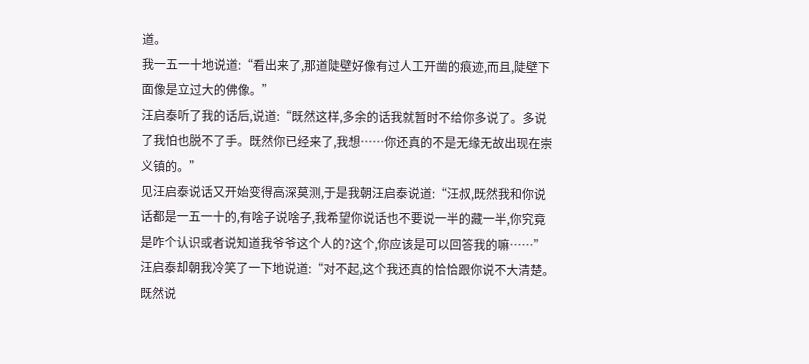道。
我一五一十地说道:“看出来了,那道陡壁好像有过人工开凿的痕迹,而且,陡壁下面像是立过大的佛像。”
汪启泰听了我的话后,说道:“既然这样,多余的话我就暂时不给你多说了。多说了我怕也脱不了手。既然你已经来了,我想……你还真的不是无缘无故出现在崇义镇的。”
见汪启泰说话又开始变得高深莫测,于是我朝汪启泰说道:“汪叔,既然我和你说话都是一五一十的,有啥子说啥子,我希望你说话也不要说一半的藏一半,你究竟是咋个认识或者说知道我爷爷这个人的?这个,你应该是可以回答我的嘛……”
汪启泰却朝我冷笑了一下地说道:“对不起,这个我还真的恰恰跟你说不大清楚。既然说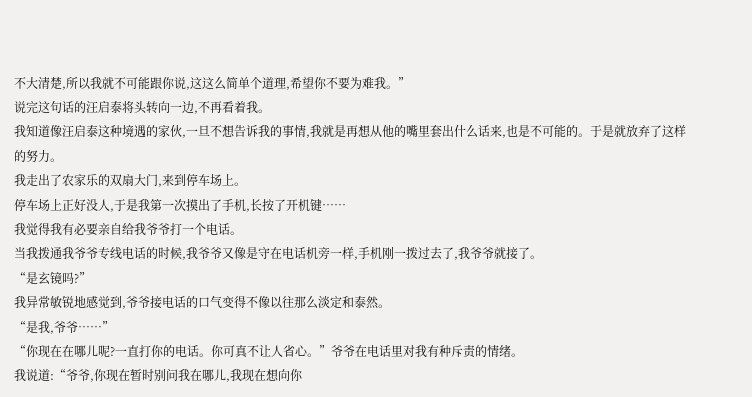不大清楚,所以我就不可能跟你说,这这么简单个道理,希望你不要为难我。”
说完这句话的汪启泰将头转向一边,不再看着我。
我知道像汪启泰这种境遇的家伙,一旦不想告诉我的事情,我就是再想从他的嘴里套出什么话来,也是不可能的。于是就放弃了这样的努力。
我走出了农家乐的双扇大门,来到停车场上。
停车场上正好没人,于是我第一次摸出了手机,长按了开机键……
我觉得我有必要亲自给我爷爷打一个电话。
当我拨通我爷爷专线电话的时候,我爷爷又像是守在电话机旁一样,手机刚一拨过去了,我爷爷就接了。
“是玄镜吗?”
我异常敏锐地感觉到,爷爷接电话的口气变得不像以往那么淡定和泰然。
“是我,爷爷……”
“你现在在哪儿呢?一直打你的电话。你可真不让人省心。”爷爷在电话里对我有种斥责的情绪。
我说道:“爷爷,你现在暂时别问我在哪儿,我现在想向你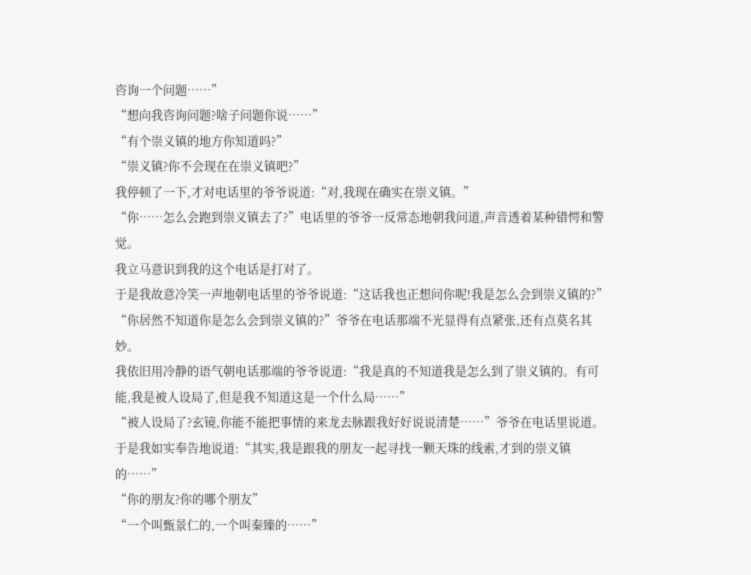咨询一个问题……”
“想向我咨询问题?啥子问题你说……”
“有个崇义镇的地方你知道吗?”
“崇义镇?你不会现在在崇义镇吧?”
我停顿了一下,才对电话里的爷爷说道:“对,我现在确实在崇义镇。”
“你……怎么会跑到崇义镇去了?”电话里的爷爷一反常态地朝我问道,声音透着某种错愕和警觉。
我立马意识到我的这个电话是打对了。
于是我故意冷笑一声地朝电话里的爷爷说道:“这话我也正想问你呢!我是怎么会到崇义镇的?”
“你居然不知道你是怎么会到崇义镇的?”爷爷在电话那端不光显得有点紧张,还有点莫名其妙。
我依旧用冷静的语气朝电话那端的爷爷说道:“我是真的不知道我是怎么到了崇义镇的。有可能,我是被人设局了,但是我不知道这是一个什么局……”
“被人设局了?玄镜,你能不能把事情的来龙去脉跟我好好说说清楚……”爷爷在电话里说道。
于是我如实奉告地说道:“其实,我是跟我的朋友一起寻找一颗天珠的线索,才到的崇义镇的……”
“你的朋友?你的哪个朋友”
“一个叫甄景仁的,一个叫秦臻的……”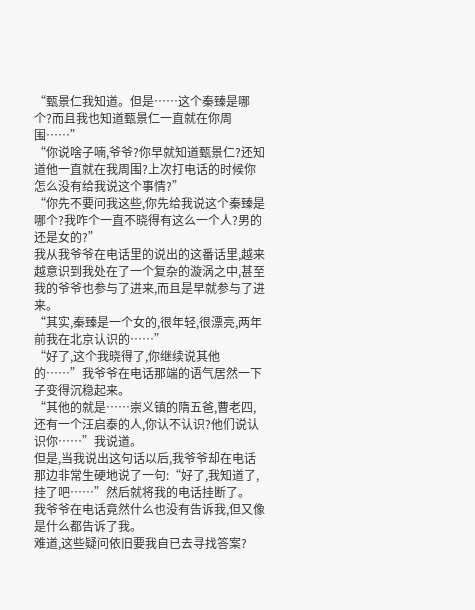“甄景仁我知道。但是……这个秦臻是哪个?而且我也知道甄景仁一直就在你周围……”
“你说啥子喃,爷爷?你早就知道甄景仁?还知道他一直就在我周围?上次打电话的时候你怎么没有给我说这个事情?”
“你先不要问我这些,你先给我说这个秦臻是哪个?我咋个一直不晓得有这么一个人?男的还是女的?”
我从我爷爷在电话里的说出的这番话里,越来越意识到我处在了一个复杂的漩涡之中,甚至我的爷爷也参与了进来,而且是早就参与了进来。
“其实,秦臻是一个女的,很年轻,很漂亮,两年前我在北京认识的……”
“好了,这个我晓得了,你继续说其他的……”我爷爷在电话那端的语气居然一下子变得沉稳起来。
“其他的就是……崇义镇的隋五爸,曹老四,还有一个汪启泰的人,你认不认识?他们说认识你……”我说道。
但是,当我说出这句话以后,我爷爷却在电话那边非常生硬地说了一句:“好了,我知道了,挂了吧……”然后就将我的电话挂断了。
我爷爷在电话竟然什么也没有告诉我,但又像是什么都告诉了我。
难道,这些疑问依旧要我自已去寻找答案?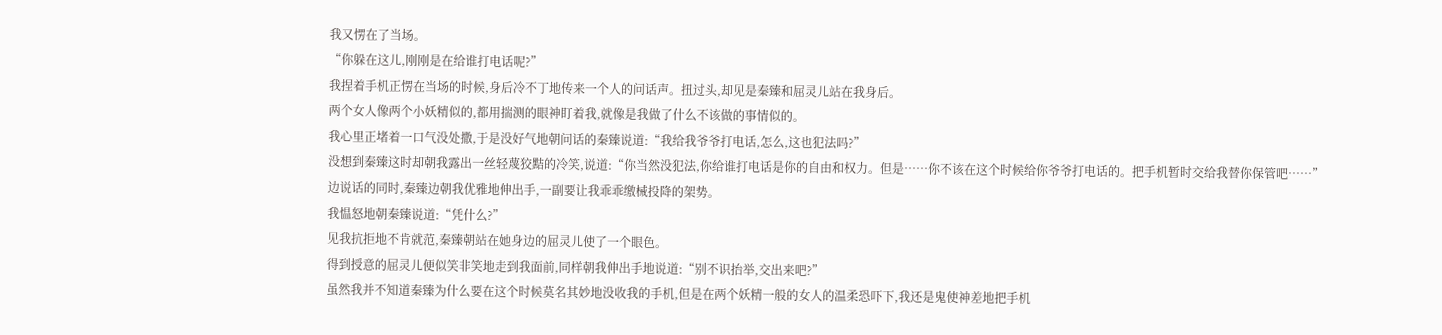我又愣在了当场。
“你躲在这儿,刚刚是在给谁打电话呢?”
我捏着手机正愣在当场的时候,身后冷不丁地传来一个人的问话声。扭过头,却见是秦臻和屈灵儿站在我身后。
两个女人像两个小妖精似的,都用揣测的眼神盯着我,就像是我做了什么不该做的事情似的。
我心里正堵着一口气没处撒,于是没好气地朝问话的秦臻说道:“我给我爷爷打电话,怎么,这也犯法吗?”
没想到秦臻这时却朝我露出一丝轻蔑狡黠的冷笑,说道:“你当然没犯法,你给谁打电话是你的自由和权力。但是……你不该在这个时候给你爷爷打电话的。把手机暂时交给我替你保管吧……”
边说话的同时,秦臻边朝我优雅地伸出手,一副要让我乖乖缴械投降的架势。
我愠怒地朝秦臻说道:“凭什么?”
见我抗拒地不肯就范,秦臻朝站在她身边的屈灵儿使了一个眼色。
得到授意的屈灵儿便似笑非笑地走到我面前,同样朝我伸出手地说道:“别不识抬举,交出来吧?”
虽然我并不知道秦臻为什么要在这个时候莫名其妙地没收我的手机,但是在两个妖精一般的女人的温柔恐吓下,我还是鬼使神差地把手机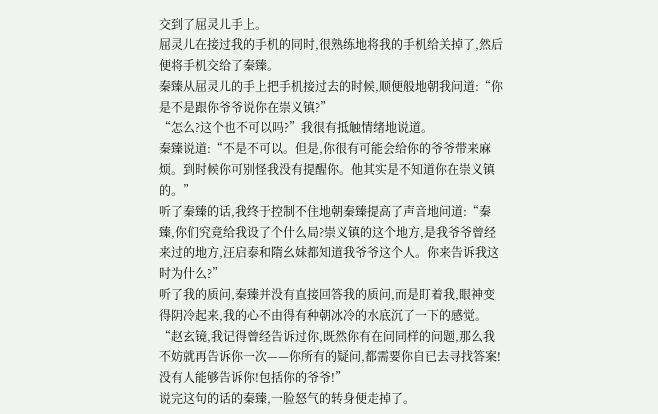交到了屈灵儿手上。
屈灵儿在接过我的手机的同时,很熟练地将我的手机给关掉了,然后便将手机交给了秦臻。
秦臻从屈灵儿的手上把手机接过去的时候,顺便般地朝我问道:“你是不是跟你爷爷说你在崇义镇?”
“怎么?这个也不可以吗?”我很有抵触情绪地说道。
秦臻说道:“不是不可以。但是,你很有可能会给你的爷爷带来麻烦。到时候你可别怪我没有提醒你。他其实是不知道你在崇义镇的。”
听了秦臻的话,我终于控制不住地朝秦臻提高了声音地问道:“秦臻,你们究竟给我设了个什么局?崇义镇的这个地方,是我爷爷曾经来过的地方,汪启泰和隋幺妹都知道我爷爷这个人。你来告诉我这时为什么?”
听了我的质问,秦臻并没有直接回答我的质问,而是盯着我,眼神变得阴冷起来,我的心不由得有种朝冰冷的水底沉了一下的感觉。
“赵玄镜,我记得曾经告诉过你,既然你有在问同样的问题,那么我不妨就再告诉你一次——你所有的疑问,都需要你自已去寻找答案!没有人能够告诉你!包括你的爷爷!”
说完这句的话的秦臻,一脸怒气的转身便走掉了。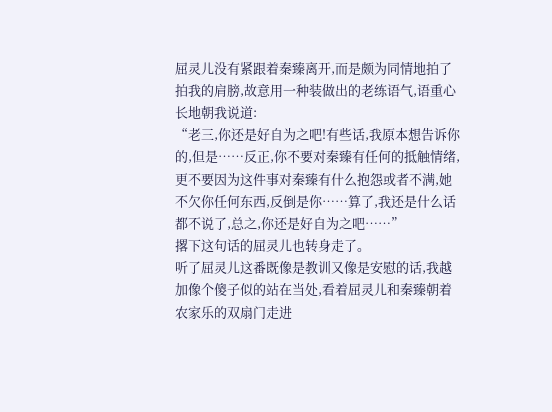屈灵儿没有紧跟着秦臻离开,而是颇为同情地拍了拍我的肩膀,故意用一种装做出的老练语气,语重心长地朝我说道:
“老三,你还是好自为之吧!有些话,我原本想告诉你的,但是……反正,你不要对秦臻有任何的抵触情绪,更不要因为这件事对秦臻有什么抱怨或者不满,她不欠你任何东西,反倒是你……算了,我还是什么话都不说了,总之,你还是好自为之吧……”
撂下这句话的屈灵儿也转身走了。
听了屈灵儿这番既像是教训又像是安慰的话,我越加像个傻子似的站在当处,看着屈灵儿和秦臻朝着农家乐的双扇门走进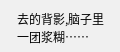去的背影,脑子里一团浆糊……